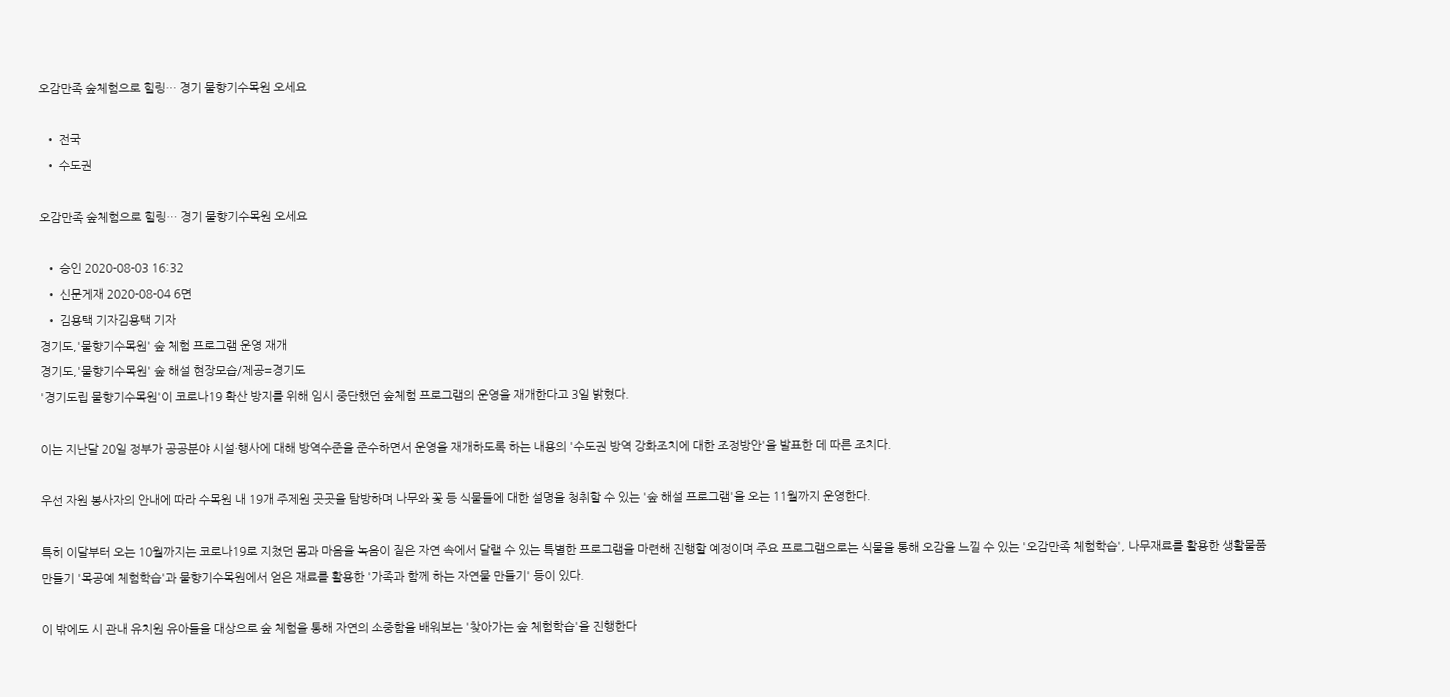오감만족 숲체험으로 힐링… 경기 물향기수목원 오세요

  • 전국
  • 수도권

오감만족 숲체험으로 힐링… 경기 물향기수목원 오세요

  • 승인 2020-08-03 16:32
  • 신문게재 2020-08-04 6면
  • 김용택 기자김용택 기자
경기도,'물향기수목원' 숲 체험 프로그램 운영 재개
경기도,'물향기수목원' 숲 해설 현장모습/제공=경기도
'경기도립 물향기수목원'이 코로나19 확산 방지를 위해 임시 중단했던 숲체험 프로그램의 운영을 재개한다고 3일 밝혔다.

이는 지난달 20일 정부가 공공분야 시설·행사에 대해 방역수준을 준수하면서 운영을 재개하도록 하는 내용의 '수도권 방역 강화조치에 대한 조정방안'을 발표한 데 따른 조치다.

우선 자원 봉사자의 안내에 따라 수목원 내 19개 주제원 곳곳을 탐방하며 나무와 꽃 등 식물들에 대한 설명을 청취할 수 있는 '숲 해설 프로그램'을 오는 11월까지 운영한다.

특히 이달부터 오는 10월까지는 코로나19로 지쳤던 몸과 마음을 녹음이 짙은 자연 속에서 달랠 수 있는 특별한 프로그램을 마련해 진행할 예정이며 주요 프로그램으로는 식물을 통해 오감을 느낄 수 있는 '오감만족 체험학습', 나무재료를 활용한 생활물품 만들기 '목공예 체험학습'과 물향기수목원에서 얻은 재료를 활용한 '가족과 함께 하는 자연물 만들기' 등이 있다.

이 밖에도 시 관내 유치원 유아들을 대상으로 숲 체험을 통해 자연의 소중함을 배워보는 '찾아가는 숲 체험학습'을 진행한다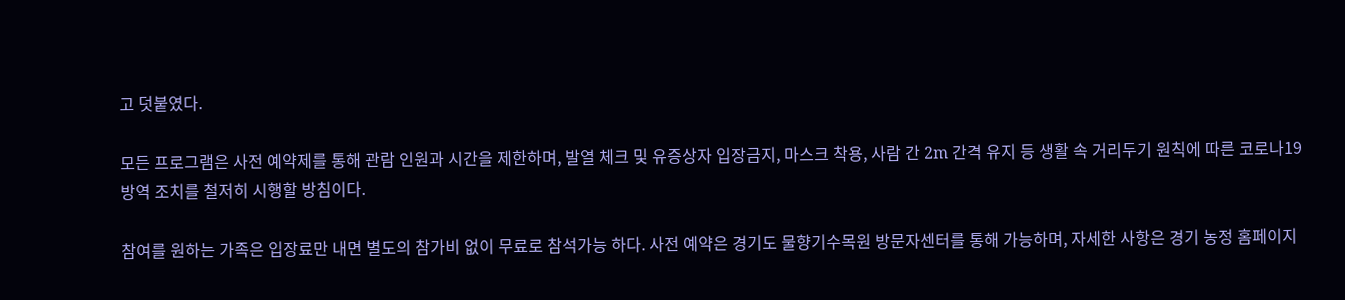고 덧붙였다.

모든 프로그램은 사전 예약제를 통해 관람 인원과 시간을 제한하며, 발열 체크 및 유증상자 입장금지, 마스크 착용, 사람 간 2m 간격 유지 등 생활 속 거리두기 원칙에 따른 코로나19 방역 조치를 철저히 시행할 방침이다.

참여를 원하는 가족은 입장료만 내면 별도의 참가비 없이 무료로 참석가능 하다. 사전 예약은 경기도 물향기수목원 방문자센터를 통해 가능하며, 자세한 사항은 경기 농정 홈페이지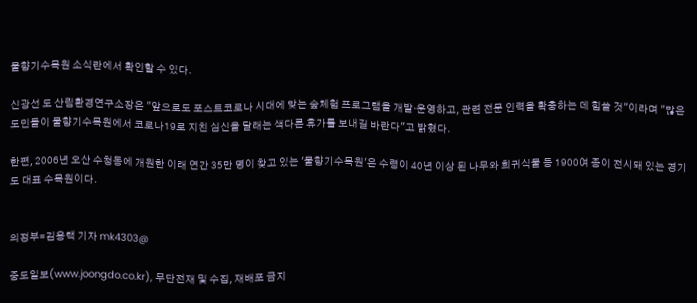물향기수목원 소식란에서 확인할 수 있다.

신광선 도 산림환경연구소장은 "앞으로도 포스트코로나 시대에 맞는 숲체험 프로그램을 개발·운영하고, 관련 전문 인력을 확충하는 데 힘쓸 것"이라며 "많은 도민들이 물향기수목원에서 코로나19로 지친 심신을 달래는 색다른 휴가를 보내길 바란다"고 밝혔다.

한편, 2006년 오산 수청동에 개원한 이래 연간 35만 명이 찾고 있는 '물향기수목원'은 수령이 40년 이상 된 나무와 희귀식물 등 1900여 종이 전시돼 있는 경기도 대표 수목원이다.


의정부=김용택 기자 mk4303@

중도일보(www.joongdo.co.kr), 무단전재 및 수집, 재배포 금지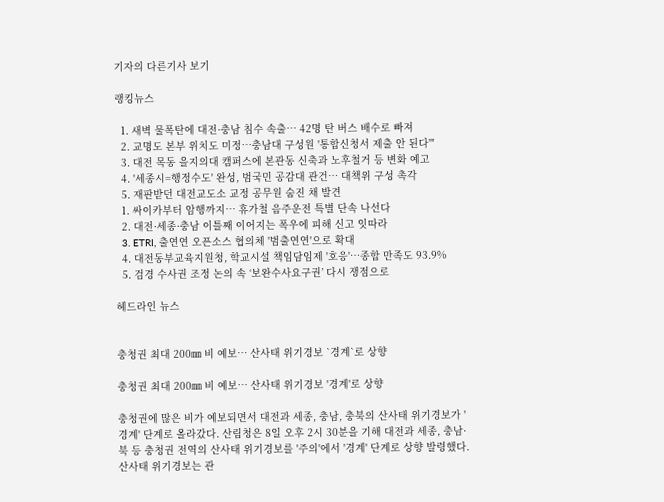기자의 다른기사 보기

랭킹뉴스

  1. 새벽 물폭탄에 대전·충남 침수 속출… 42명 탄 버스 배수로 빠져
  2. 교명도 본부 위치도 미정…충남대 구성원 '통합신청서 제출 안 된다'"
  3. 대전 목동 을지의대 캠퍼스에 본관동 신축과 노후철거 등 변화 예고
  4. '세종시=행정수도' 완성, 범국민 공감대 관건… 대책위 구성 촉각
  5. 재판받던 대전교도소 교정 공무원 숨진 채 발견
  1. 싸이카부터 암행까지… 휴가철 음주운전 특별 단속 나선다
  2. 대전·세종·충남 이틀째 이어지는 폭우에 피해 신고 잇따라
  3. ETRI, 출연연 오픈소스 협의체 '범출연연'으로 확대
  4. 대전동부교육지원청, 학교시설 책임담임제 '호응'…종합 만족도 93.9%
  5. 검경 수사권 조정 논의 속 ‘보완수사요구권’ 다시 쟁점으로

헤드라인 뉴스


충청권 최대 200㎜ 비 예보… 산사태 위기경보 `경계`로 상향

충청권 최대 200㎜ 비 예보… 산사태 위기경보 '경계'로 상향

충청권에 많은 비가 예보되면서 대전과 세종, 충남, 충북의 산사태 위기경보가 '경계' 단계로 올라갔다. 산림청은 8일 오후 2시 30분을 기해 대전과 세종, 충남·북 등 충청권 전역의 산사태 위기경보를 '주의'에서 '경계' 단계로 상향 발령했다. 산사태 위기경보는 관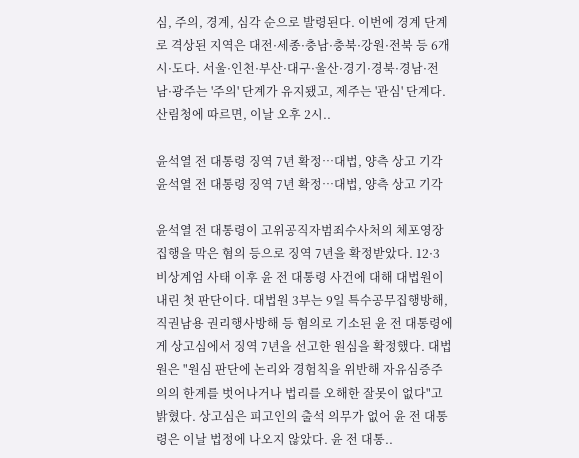심, 주의, 경계, 심각 순으로 발령된다. 이번에 경계 단계로 격상된 지역은 대전·세종·충남·충북·강원·전북 등 6개 시·도다. 서울·인천·부산·대구·울산·경기·경북·경남·전남·광주는 '주의' 단계가 유지됐고, 제주는 '관심' 단계다. 산림청에 따르면, 이날 오후 2시..

윤석열 전 대통령 징역 7년 확정…대법, 양측 상고 기각
윤석열 전 대통령 징역 7년 확정…대법, 양측 상고 기각

윤석열 전 대통령이 고위공직자범죄수사처의 체포영장 집행을 막은 혐의 등으로 징역 7년을 확정받았다. 12·3 비상계엄 사태 이후 윤 전 대통령 사건에 대해 대법원이 내린 첫 판단이다. 대법원 3부는 9일 특수공무집행방해, 직권남용 권리행사방해 등 혐의로 기소된 윤 전 대통령에게 상고심에서 징역 7년을 선고한 원심을 확정했다. 대법원은 "원심 판단에 논리와 경험칙을 위반해 자유심증주의의 한계를 벗어나거나 법리를 오해한 잘못이 없다"고 밝혔다. 상고심은 피고인의 출석 의무가 없어 윤 전 대통령은 이날 법정에 나오지 않았다. 윤 전 대통..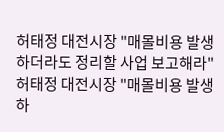허태정 대전시장 "매몰비용 발생하더라도 정리할 사업 보고해라"
허태정 대전시장 "매몰비용 발생하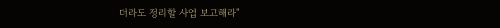더라도 정리할 사업 보고해라"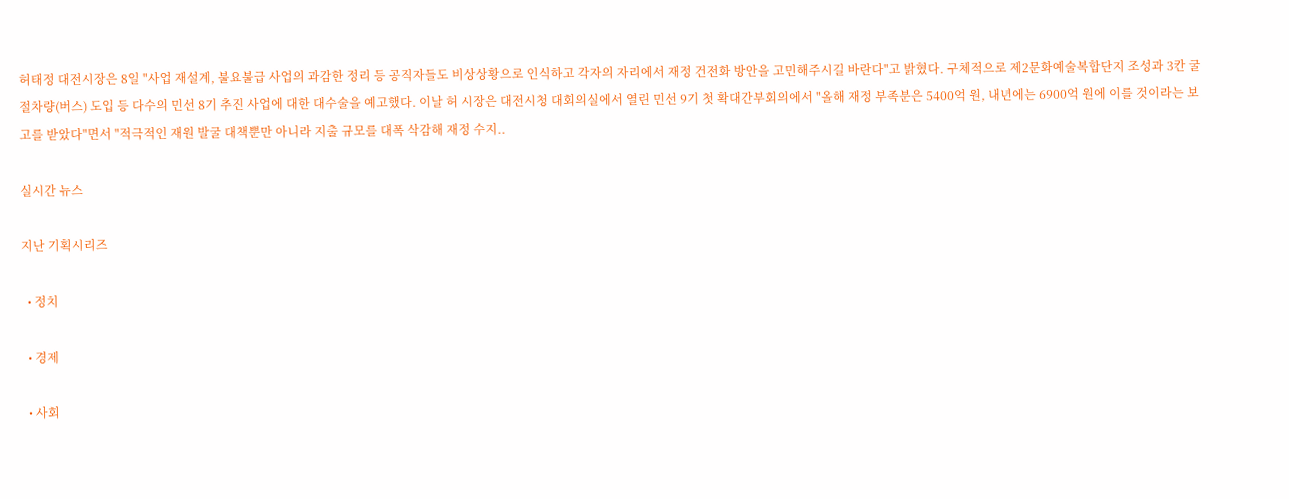허태정 대전시장은 8일 "사업 재설계, 불요불급 사업의 과감한 정리 등 공직자들도 비상상황으로 인식하고 각자의 자리에서 재정 건전화 방안을 고민해주시길 바란다"고 밝혔다. 구체적으로 제2문화예술복합단지 조성과 3칸 굴절차량(버스) 도입 등 다수의 민선 8기 추진 사업에 대한 대수술을 예고했다. 이날 허 시장은 대전시청 대회의실에서 열린 민선 9기 첫 확대간부회의에서 "올해 재정 부족분은 5400억 원, 내년에는 6900억 원에 이를 것이라는 보고를 받았다"면서 "적극적인 재원 발굴 대책뿐만 아니라 지출 규모를 대폭 삭감해 재정 수지..

실시간 뉴스

지난 기획시리즈

  • 정치

  • 경제

  • 사회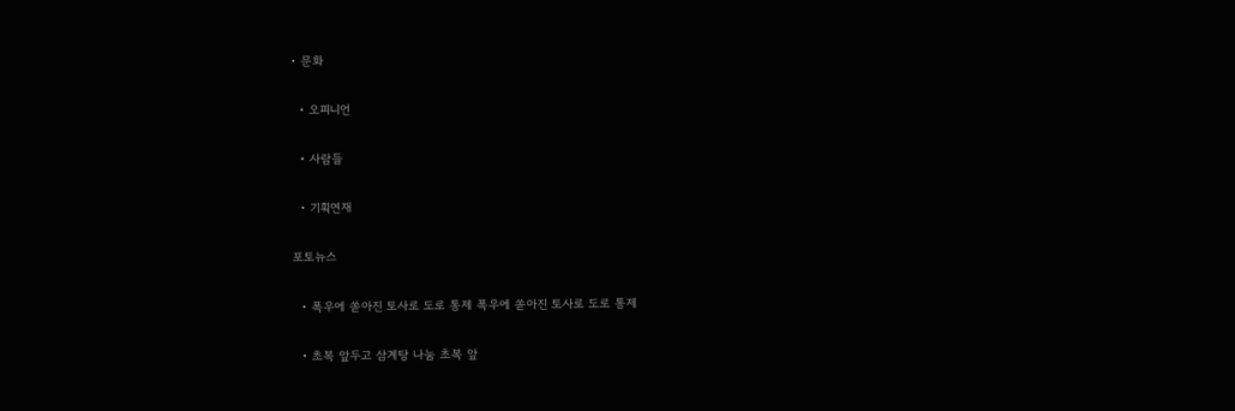• 문화

  • 오피니언

  • 사람들

  • 기획연재

포토뉴스

  • 폭우에 쏟아진 토사로 도로 통제 폭우에 쏟아진 토사로 도로 통제

  • 초복 앞두고 삼계탕 나눔 초복 앞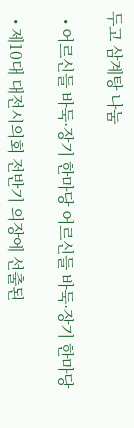두고 삼계탕 나눔

  • 어르신들 바둑·장기 한마당 어르신들 바둑·장기 한마당

  • 제10대 대전시의회 전반기 의장에 선출된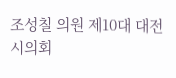조성칠 의원 제10대 대전시의회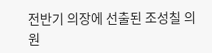전반기 의장에 선출된 조성칠 의원